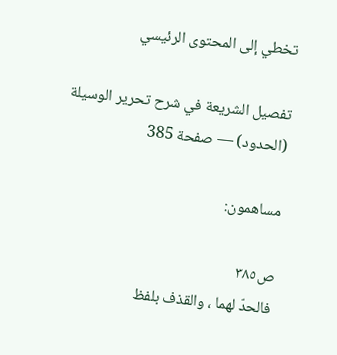تخطي إلى المحتوى الرئيسي

تفصيل الشريعة في شرح تحرير الوسيلة (الحدود) — صفحة 385

مساهمون:

ص٣٨٥
فالحدّ لهما ، والقذف بلفظ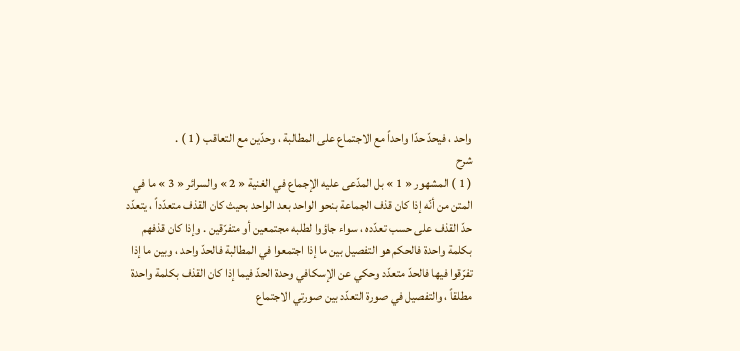واحد ، فيحدّ حدّا واحداً مع الاجتماع على المطالبة ، وحدّين مع التعاقب ( 1 ) .
شرح
( 1 ) المشهور « 1 » بل المدّعى عليه الإجماع في الغنية « 2 » والسرائر « 3 » ما في المتن من أنّه إذا كان قذف الجماعة بنحو الواحد بعد الواحد بحيث كان القذف متعدّداً ، يتعدّد حدّ القذف على حسب تعدّده ، سواء جاؤوا لطلبه مجتمعين أو متفرّقين . وإذا كان قذفهم بكلمة واحدة فالحكم هو التفصيل بين ما إذا اجتمعوا في المطالبة فالحدّ واحد ، وبين ما إذا تفرّقوا فيها فالحدّ متعدّد وحكي عن الإسكافي وحدة الحدّ فيما إذا كان القذف بكلمة واحدة مطلقاً ، والتفصيل في صورة التعدّد بين صورتي الاجتماع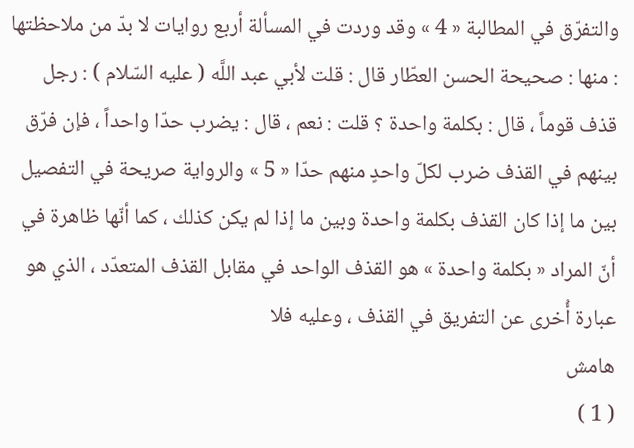والتفرّق في المطالبة « 4 » وقد وردت في المسألة أربع روايات لا بدّ من ملاحظتها : منها : صحيحة الحسن العطّار قال : قلت لأبي عبد اللَّه ( عليه السّلام ) : رجل قذف قوماً ، قال : بكلمة واحدة ؟ قلت : نعم ، قال : يضرب حدّا واحداً ، فإن فرّق بينهم في القذف ضرب لكلّ واحدٍ منهم حدّا « 5 » والرواية صريحة في التفصيل بين ما إذا كان القذف بكلمة واحدة وبين ما إذا لم يكن كذلك ، كما أنّها ظاهرة في أنّ المراد « بكلمة واحدة » هو القذف الواحد في مقابل القذف المتعدّد ، الذي هو عبارة أُخرى عن التفريق في القذف ، وعليه فلا
هامش
( 1 )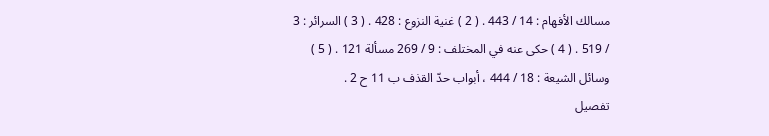مسالك الأفهام : 14 / 443 . ( 2 ) غنية النزوع : 428 . ( 3 ) السرائر : 3 / 519 . ( 4 ) حكى عنه في المختلف : 9 / 269 مسألة 121 . ( 5 ) وسائل الشيعة : 18 / 444 ، أبواب حدّ القذف ب 11 ح 2 .
تفصيل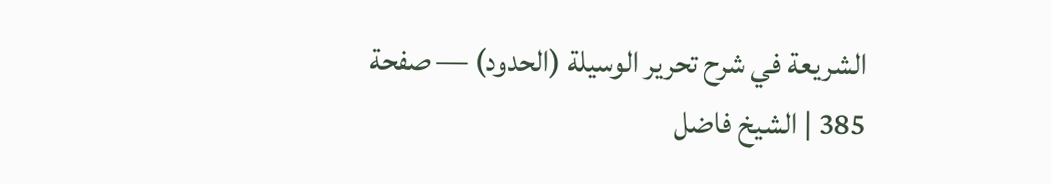الشريعة في شرح تحرير الوسيلة (الحدود) — صفحة 385 | الشيخ فاضل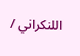اللنكراني /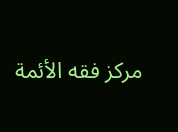مركز فقه الأئمة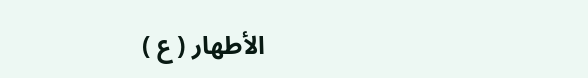الأطهار ( ع )